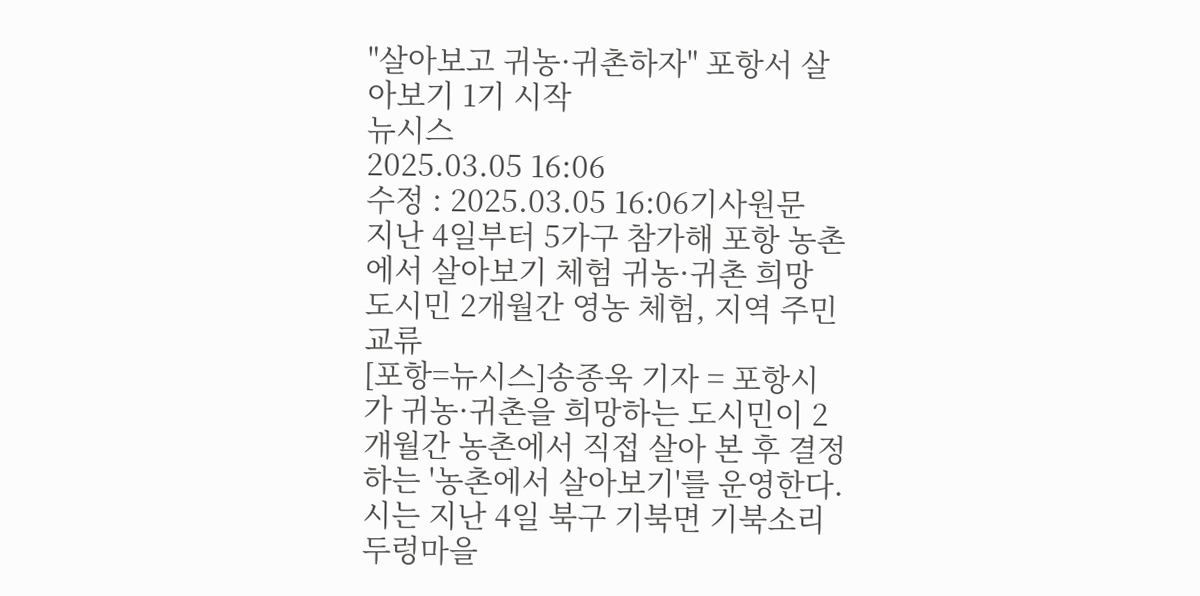"살아보고 귀농·귀촌하자" 포항서 살아보기 1기 시작
뉴시스
2025.03.05 16:06
수정 : 2025.03.05 16:06기사원문
지난 4일부터 5가구 참가해 포항 농촌에서 살아보기 체험 귀농·귀촌 희망 도시민 2개월간 영농 체험, 지역 주민 교류
[포항=뉴시스]송종욱 기자 = 포항시가 귀농·귀촌을 희망하는 도시민이 2개월간 농촌에서 직접 살아 본 후 결정하는 '농촌에서 살아보기'를 운영한다.
시는 지난 4일 북구 기북면 기북소리 두렁마을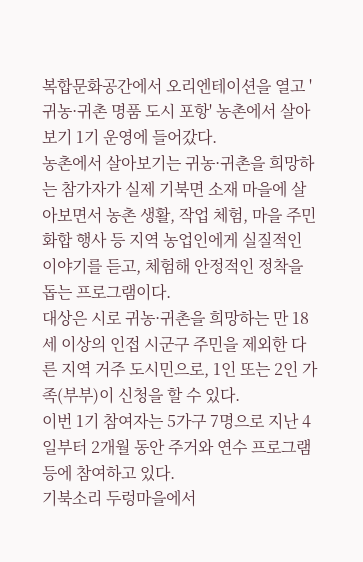복합문화공간에서 오리엔테이션을 열고 '귀농·귀촌 명품 도시 포항' 농촌에서 살아보기 1기 운영에 들어갔다.
농촌에서 살아보기는 귀농·귀촌을 희망하는 참가자가 실제 기북면 소재 마을에 살아보면서 농촌 생활, 작업 체험, 마을 주민 화합 행사 등 지역 농업인에게 실질적인 이야기를 듣고, 체험해 안정적인 정착을 돕는 프로그램이다.
대상은 시로 귀농·귀촌을 희망하는 만 18세 이상의 인접 시군구 주민을 제외한 다른 지역 거주 도시민으로, 1인 또는 2인 가족(부부)이 신청을 할 수 있다.
이번 1기 참여자는 5가구 7명으로 지난 4일부터 2개월 동안 주거와 연수 프로그램 등에 참여하고 있다.
기북소리 두렁마을에서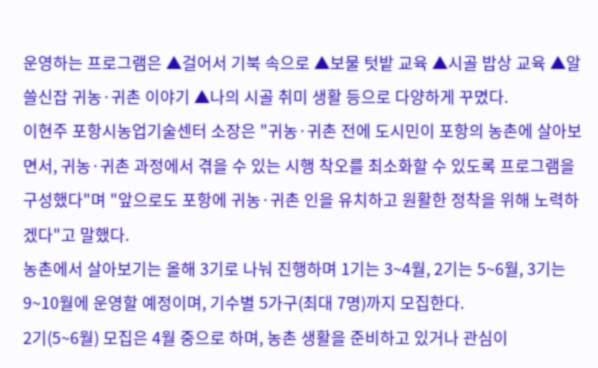운영하는 프로그램은 ▲걸어서 기북 속으로 ▲보물 텃밭 교육 ▲시골 밥상 교육 ▲알쓸신잡 귀농·귀촌 이야기 ▲나의 시골 취미 생활 등으로 다양하게 꾸몄다.
이현주 포항시농업기술센터 소장은 "귀농·귀촌 전에 도시민이 포항의 농촌에 살아보면서, 귀농·귀촌 과정에서 겪을 수 있는 시행 착오를 최소화할 수 있도록 프로그램을 구성했다"며 "앞으로도 포항에 귀농·귀촌 인을 유치하고 원활한 정착을 위해 노력하겠다"고 말했다.
농촌에서 살아보기는 올해 3기로 나눠 진행하며 1기는 3~4월, 2기는 5~6월, 3기는 9~10월에 운영할 예정이며, 기수별 5가구(최대 7명)까지 모집한다.
2기(5~6월) 모집은 4월 중으로 하며, 농촌 생활을 준비하고 있거나 관심이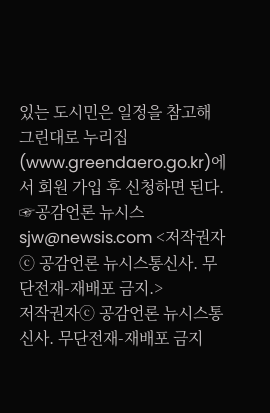있는 도시민은 일정을 참고해 그린대로 누리집(www.greendaero.go.kr)에서 회원 가입 후 신청하면 된다.
☞공감언론 뉴시스sjw@newsis.com <저작권자ⓒ 공감언론 뉴시스통신사. 무단전재-재배포 금지.>
저작권자ⓒ 공감언론 뉴시스통신사. 무단전재-재배포 금지